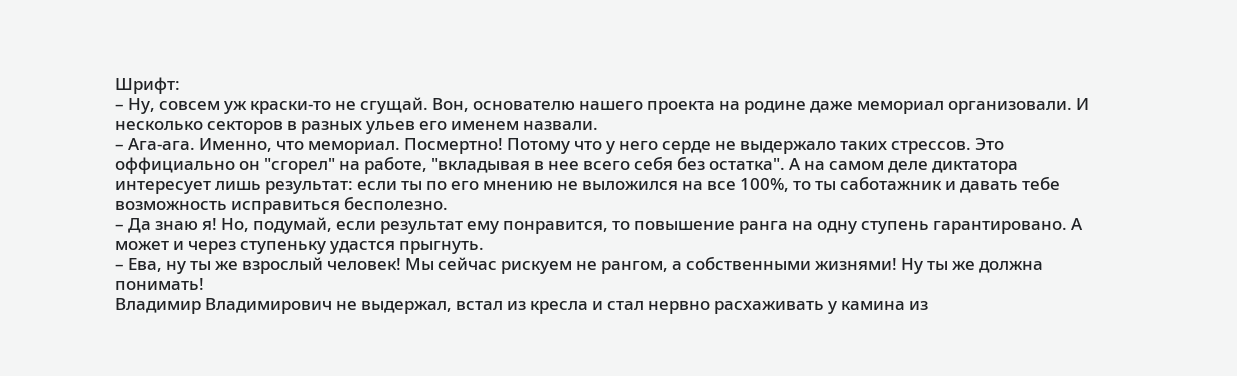Шрифт:
– Ну, совсем уж краски-то не сгущай. Вон, основателю нашего проекта на родине даже мемориал организовали. И несколько секторов в разных ульев его именем назвали.
– Ага-ага. Именно, что мемориал. Посмертно! Потому что у него серде не выдержало таких стрессов. Это оффициально он "сгорел" на работе, "вкладывая в нее всего себя без остатка". А на самом деле диктатора интересует лишь результат: если ты по его мнению не выложился на все 100%, то ты саботажник и давать тебе возможность исправиться бесполезно.
– Да знаю я! Но, подумай, если результат ему понравится, то повышение ранга на одну ступень гарантировано. А может и через ступеньку удастся прыгнуть.
– Ева, ну ты же взрослый человек! Мы сейчас рискуем не рангом, а собственными жизнями! Ну ты же должна понимать!
Владимир Владимирович не выдержал, встал из кресла и стал нервно расхаживать у камина из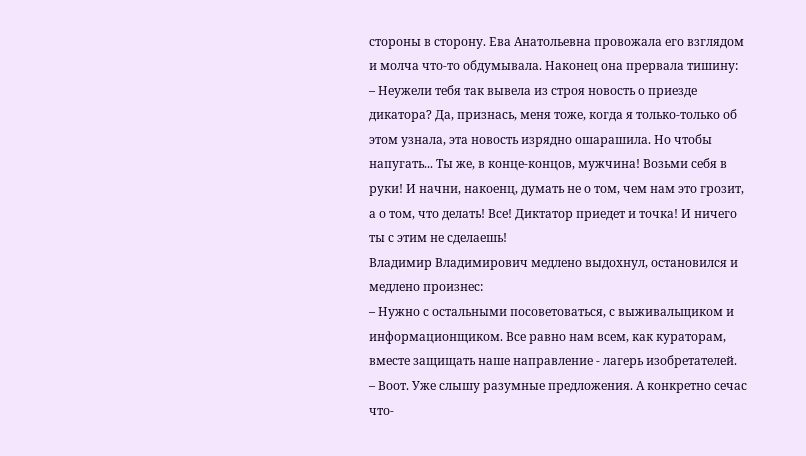стороны в сторону. Ева Анатольевна провожала его взглядом и молча что-то обдумывала. Наконец она прервала тишину:
– Неужели тебя так вывела из строя новость о приезде дикатора? Да, признась, меня тоже, когда я только-только об этом узнала, эта новость изрядно ошарашила. Но чтобы напугать... Ты же, в конце-концов, мужчина! Возьми себя в руки! И начни, накоенц, думать не о том, чем нам это грозит, а о том, что делать! Все! Диктатор приедет и точка! И ничего ты с этим не сделаешь!
Владимир Владимирович медлено выдохнул, остановился и медлено произнес:
– Нужно с остальными посоветоваться, с выживальщиком и информационщиком. Все равно нам всем, как кураторам, вместе защищать наше направление - лагерь изобретателей.
– Воот. Уже слышу разумные предложения. А конкретно сечас что-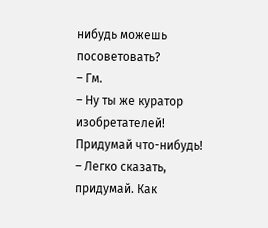нибудь можешь посоветовать?
– Гм.
– Ну ты же куратор изобретателей! Придумай что-нибудь!
– Легко сказать, придумай. Как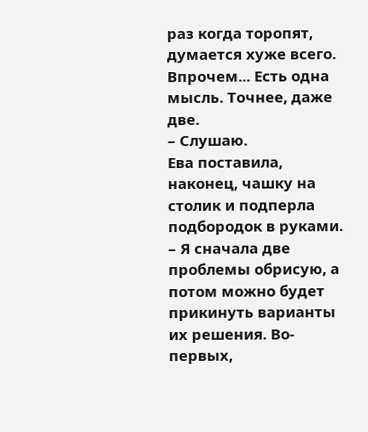раз когда торопят, думается хуже всего. Впрочем... Есть одна мысль. Точнее, даже две.
– Слушаю.
Ева поставила, наконец, чашку на столик и подперла подбородок в руками.
– Я сначала две проблемы обрисую, а потом можно будет прикинуть варианты их решения. Во-первых,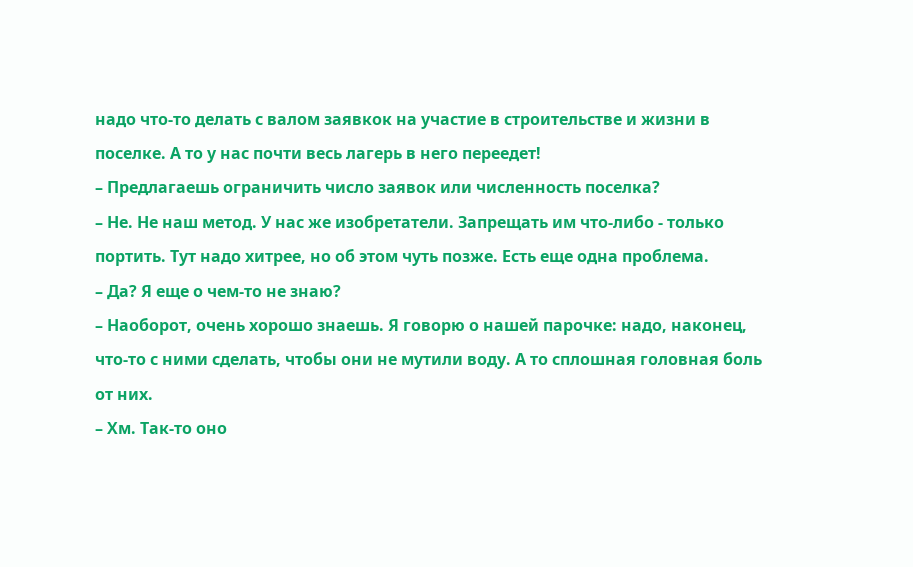надо что-то делать с валом заявкок на участие в строительстве и жизни в поселке. А то у нас почти весь лагерь в него переедет!
– Предлагаешь ограничить число заявок или численность поселка?
– Не. Не наш метод. У нас же изобретатели. Запрещать им что-либо - только портить. Тут надо хитрее, но об этом чуть позже. Есть еще одна проблема.
– Да? Я еще о чем-то не знаю?
– Наоборот, очень хорошо знаешь. Я говорю о нашей парочке: надо, наконец, что-то с ними сделать, чтобы они не мутили воду. А то сплошная головная боль от них.
– Хм. Так-то оно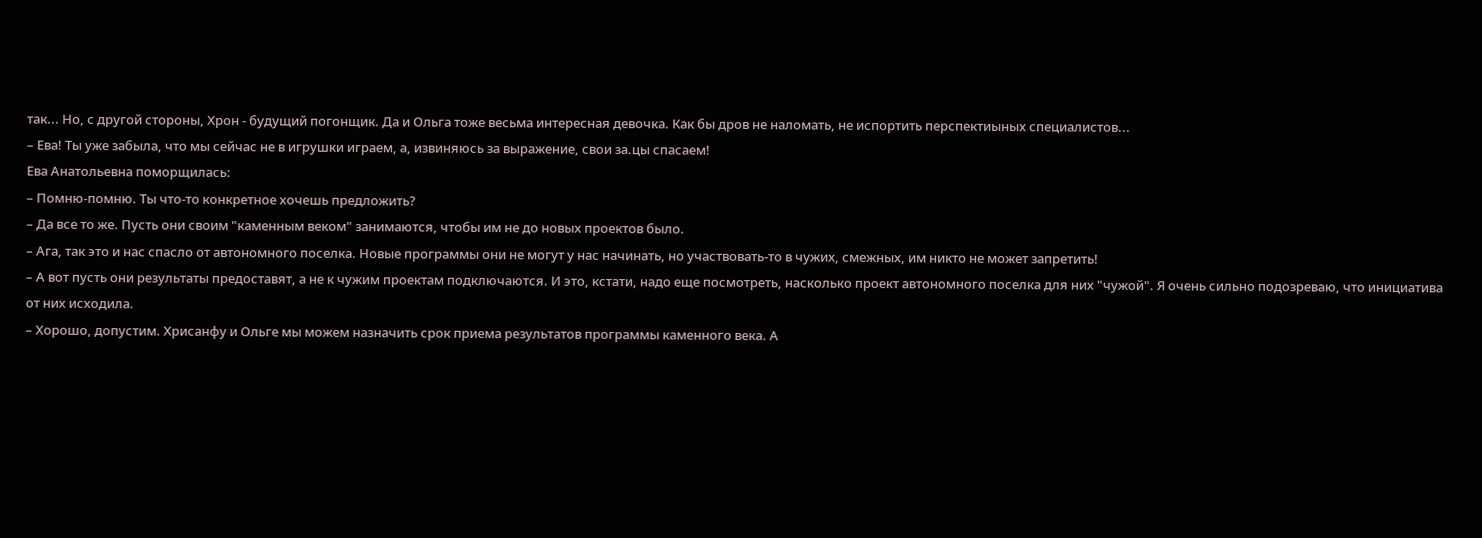так... Но, с другой стороны, Хрон - будущий погонщик. Да и Ольга тоже весьма интересная девочка. Как бы дров не наломать, не испортить перспектиыных специалистов...
– Ева! Ты уже забыла, что мы сейчас не в игрушки играем, а, извиняюсь за выражение, свои за.цы спасаем!
Ева Анатольевна поморщилась:
– Помню-помню. Ты что-то конкретное хочешь предложить?
– Да все то же. Пусть они своим "каменным веком" занимаются, чтобы им не до новых проектов было.
– Ага, так это и нас спасло от автономного поселка. Новые программы они не могут у нас начинать, но участвовать-то в чужих, смежных, им никто не может запретить!
– А вот пусть они результаты предоставят, а не к чужим проектам подключаются. И это, кстати, надо еще посмотреть, насколько проект автономного поселка для них "чужой". Я очень сильно подозреваю, что инициатива от них исходила.
– Хорошо, допустим. Хрисанфу и Ольге мы можем назначить срок приема результатов программы каменного века. А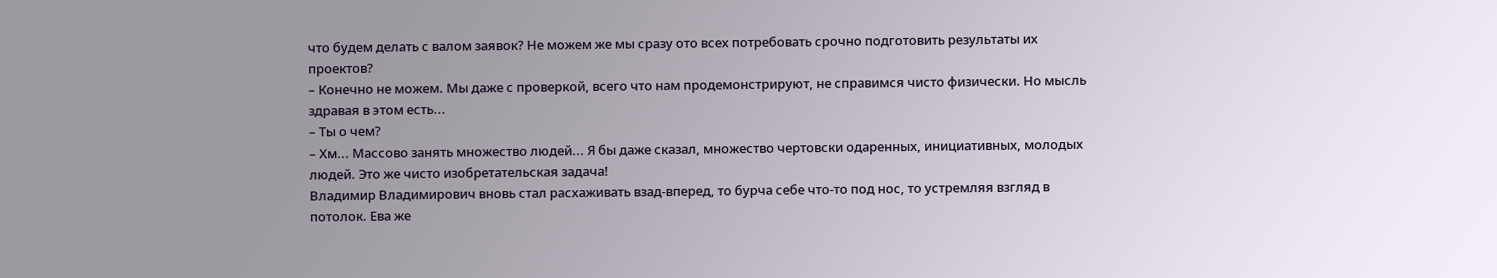что будем делать с валом заявок? Не можем же мы сразу ото всех потребовать срочно подготовить результаты их проектов?
– Конечно не можем. Мы даже с проверкой, всего что нам продемонстрируют, не справимся чисто физически. Но мысль здравая в этом есть...
– Ты о чем?
– Хм... Массово занять множество людей... Я бы даже сказал, множество чертовски одаренных, инициативных, молодых людей. Это же чисто изобретательская задача!
Владимир Владимирович вновь стал расхаживать взад-вперед, то бурча себе что-то под нос, то устремляя взгляд в потолок. Ева же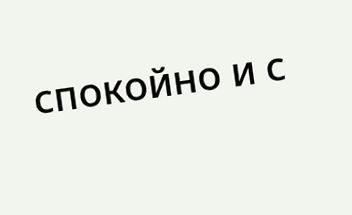спокойно и с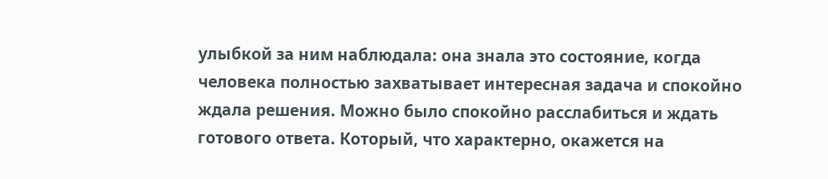улыбкой за ним наблюдала: она знала это состояние, когда человека полностью захватывает интересная задача и спокойно ждала решения. Можно было спокойно расслабиться и ждать готового ответа. Который, что характерно, окажется на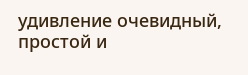удивление очевидный, простой и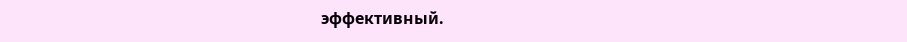эффективный.